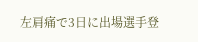左肩痛で3日に出場選手登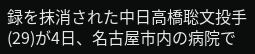録を抹消された中日高橋聡文投手(29)が4日、名古屋市内の病院で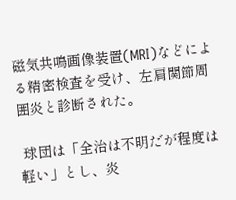磁気共鳴画像装置(MRI)などによる精密検査を受け、左肩関節周囲炎と診断された。

 球団は「全治は不明だが程度は軽い」とし、炎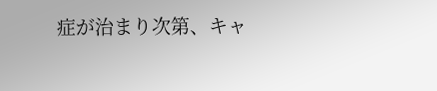症が治まり次第、キャ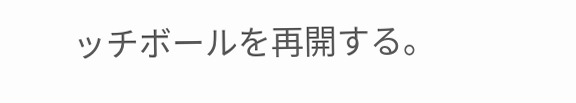ッチボールを再開する。